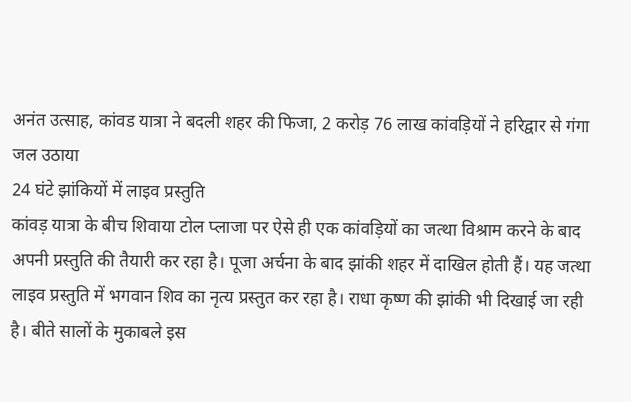अनंत उत्साह, कांवड यात्रा ने बदली शहर की फिजा, 2 करोड़ 76 लाख कांवड़ियों ने हरिद्वार से गंगा जल उठाया
24 घंटे झांकियों में लाइव प्रस्तुति
कांवड़ यात्रा के बीच शिवाया टोल प्लाजा पर ऐसे ही एक कांवड़ियों का जत्था विश्राम करने के बाद अपनी प्रस्तुति की तैयारी कर रहा है। पूजा अर्चना के बाद झांकी शहर में दाखिल होती हैं। यह जत्था लाइव प्रस्तुति में भगवान शिव का नृत्य प्रस्तुत कर रहा है। राधा कृष्ण की झांकी भी दिखाई जा रही है। बीते सालों के मुकाबले इस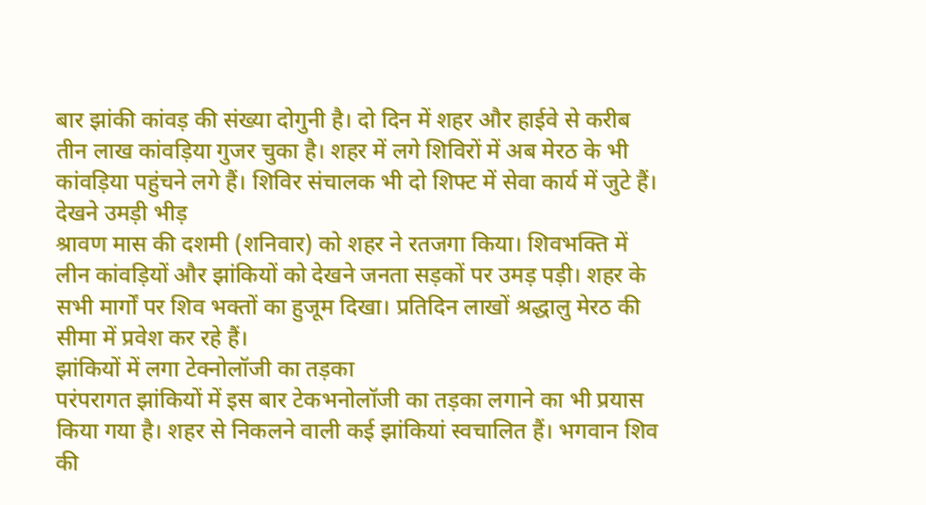बार झांकी कांवड़ की संख्या दोगुनी है। दो दिन में शहर और हाईवे से करीब तीन लाख कांवड़िया गुजर चुका है। शहर में लगे शिविरों में अब मेरठ के भी कांवड़िया पहुंचने लगे हैं। शिविर संचालक भी दो शिफ्ट में सेवा कार्य में जुटे हैं।
देखने उमड़ी भीड़
श्रावण मास की दशमी (शनिवार) को शहर ने रतजगा किया। शिवभक्ति में लीन कांवड़ियों और झांकियों को देखने जनता सड़कों पर उमड़ पड़ी। शहर के सभी मार्गों पर शिव भक्तों का हुजूम दिखा। प्रतिदिन लाखों श्रद्धालु मेरठ की सीमा में प्रवेश कर रहे हैं।
झांकियों में लगा टेक्नोलॉजी का तड़का
परंपरागत झांकियों में इस बार टेकभनोलॉजी का तड़का लगाने का भी प्रयास किया गया है। शहर से निकलने वाली कई झांकियां स्वचालित हैं। भगवान शिव की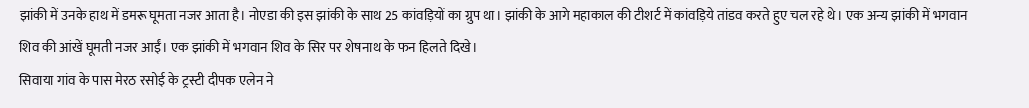झांकी में उनके हाथ में डमरू घूमता नजर आता है। नोएडा की इस झांकी के साथ 25 कांवड़ियों का ग्रुप था। झांकी के आगे महाकाल की टीशर्ट में कांवड़िये तांडव करते हुए चल रहे थे। एक अन्य झांकी में भगवान शिव की आंखें घूमती नजर आईं। एक झांकी में भगवान शिव के सिर पर शेषनाथ के फन हिलते दिखे।
सिवाया गांव के पास मेरठ रसोई के ट्रस्टी दीपक एलेन ने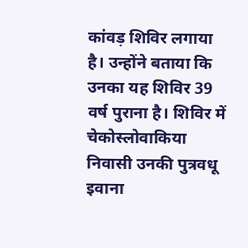कांवड़ शिविर लगाया है। उन्होंने बताया कि उनका यह शिविर 39 वर्ष पुराना है। शिविर में चेकोस्लोवाकिया निवासी उनकी पुत्रवधू इवाना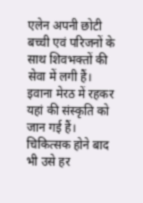एलेन अपनी छोटी बच्ची एवं परिजनों के साथ शिवभक्तों की सेवा में लगी हैं। इवाना मेरठ में रहकर यहां की संस्कृति को जान गई हैं। चिकित्सक होने बाद भी उसे हर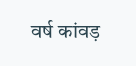वर्ष कांवड़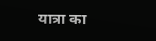यात्रा का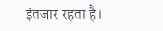इंतजार रहता है।